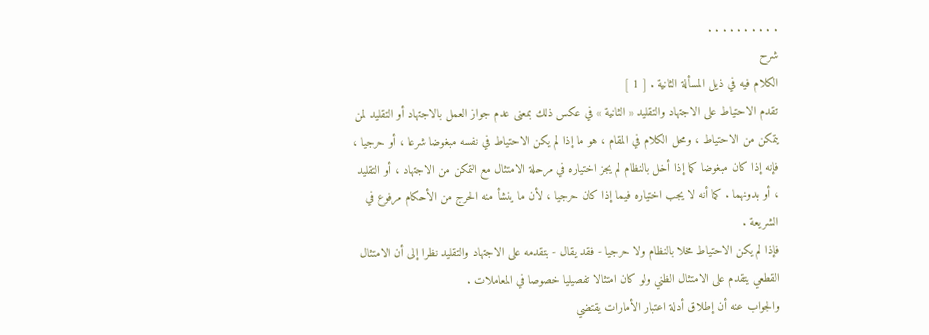. . . . . . . . . .
شرح
الكلام فيه في ذيل المسألة الثانية . [ 1 ]
تقدم الاحتياط على الاجتهاد والتقليد « الثانية » في عكس ذلك بمعنى عدم جواز العمل بالاجتهاد أو التقليد لمن يتمكن من الاحتياط ، ومحل الكلام في المقام ، هو ما إذا لم يكن الاحتياط في نفسه مبغوضا شرعا ، أو حرجيا ، فإنه إذا كان مبغوضا كما إذا أخل بالنظام لم يجز اختياره في مرحلة الامتثال مع التمكن من الاجتهاد ، أو التقليد ، أو بدونهما . كما أنه لا يجب اختياره فيما إذا كان حرجيا ، لأن ما ينشأ منه الحرج من الأحكام مرفوع في الشريعة .
فإذا لم يكن الاحتياط مخلا بالنظام ولا حرجيا - فقد يقال - بتقدمه على الاجتهاد والتقليد نظرا إلى أن الامتثال القطعي يتقدم على الامتثال الظني ولو كان امتثالا تفصيليا خصوصا في المعاملات .
والجواب عنه أن إطلاق أدلة اعتبار الأمارات يقتضي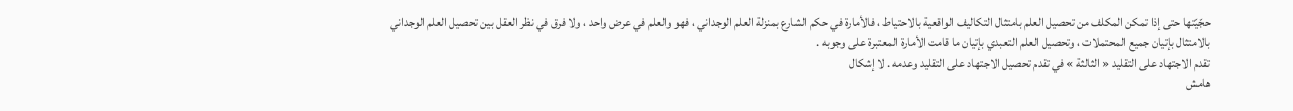حجّيّتها حتى إذا تمكن المكلف من تحصيل العلم بامتثال التكاليف الواقعية بالاحتياط ، فالأمارة في حكم الشارع بمنزلة العلم الوجداني ، فهو والعلم في عرض واحد ، ولا فرق في نظر العقل بين تحصيل العلم الوجداني بالامتثال بإتيان جميع المحتملات ، وتحصيل العلم التعبدي بإتيان ما قامت الأمارة المعتبرة على وجوبه .
تقدم الاجتهاد على التقليد « الثالثة » في تقدم تحصيل الاجتهاد على التقليد وعدمه . لا إشكال
هامش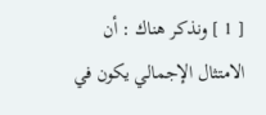[ 1 ] ونذكر هناك : أن الامتثال الإجمالي يكون في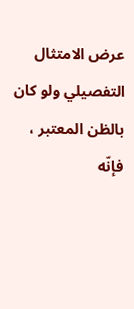عرض الامتثال التفصيلي ولو كان بالظن المعتبر ، فإنّه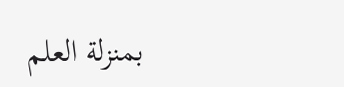بمنزلة العلم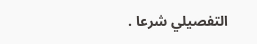التفصيلي شرعا .